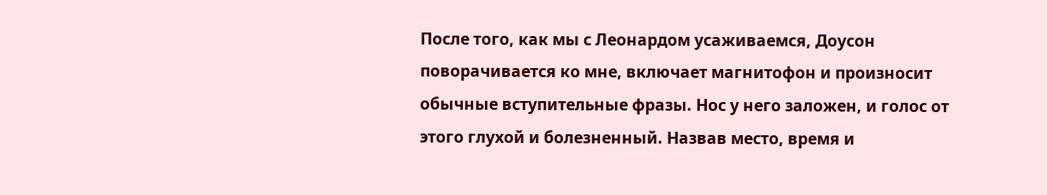После того, как мы с Леонардом усаживаемся, Доусон поворачивается ко мне, включает магнитофон и произносит обычные вступительные фразы. Нос у него заложен, и голос от этого глухой и болезненный. Назвав место, время и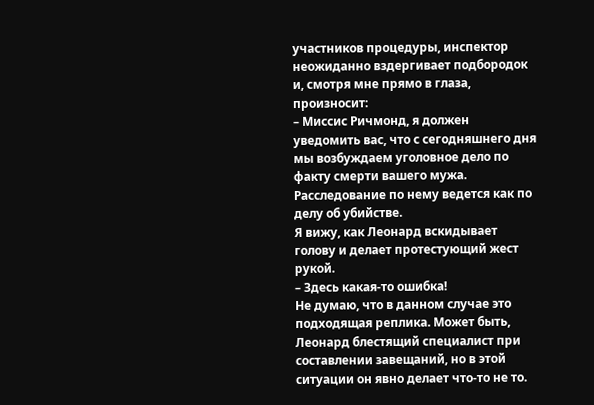участников процедуры, инспектор неожиданно вздергивает подбородок и, смотря мне прямо в глаза, произносит:
– Миссис Ричмонд, я должен уведомить вас, что с сегодняшнего дня мы возбуждаем уголовное дело по факту смерти вашего мужа. Расследование по нему ведется как по делу об убийстве.
Я вижу, как Леонард вскидывает голову и делает протестующий жест рукой.
– Здесь какая-то ошибка!
Не думаю, что в данном случае это подходящая реплика. Может быть, Леонард блестящий специалист при составлении завещаний, но в этой ситуации он явно делает что-то не то.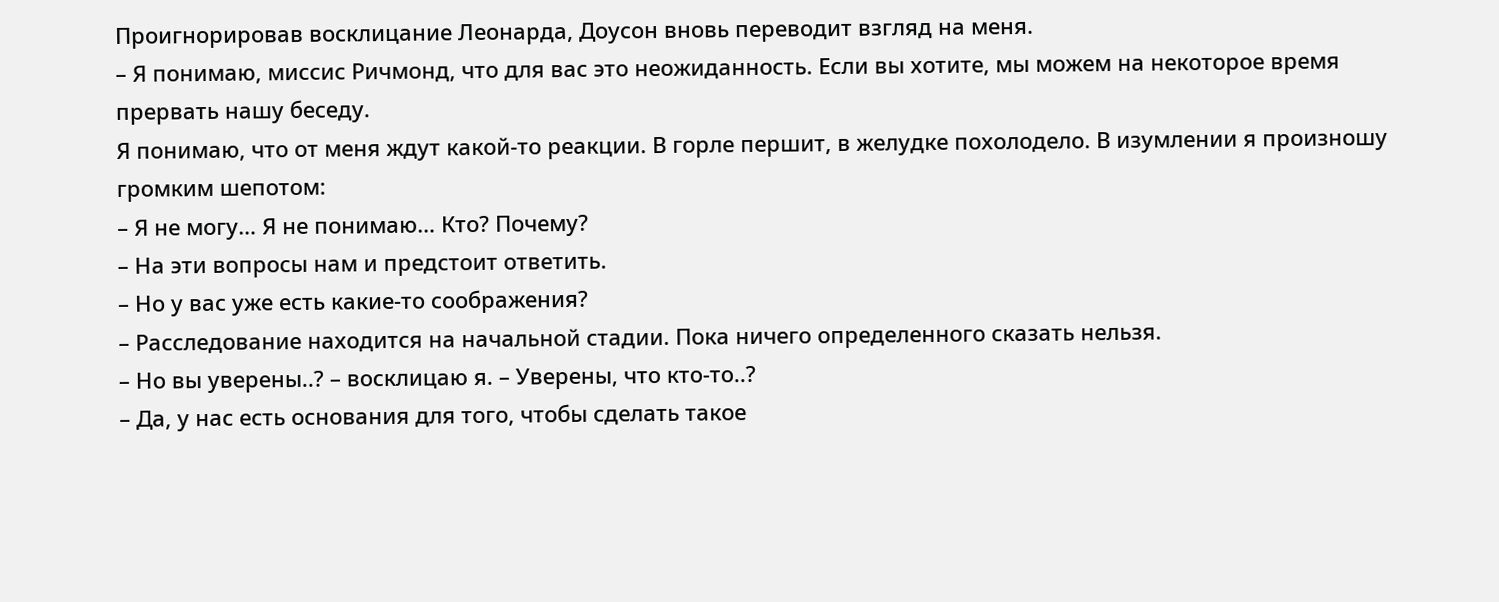Проигнорировав восклицание Леонарда, Доусон вновь переводит взгляд на меня.
– Я понимаю, миссис Ричмонд, что для вас это неожиданность. Если вы хотите, мы можем на некоторое время прервать нашу беседу.
Я понимаю, что от меня ждут какой-то реакции. В горле першит, в желудке похолодело. В изумлении я произношу громким шепотом:
– Я не могу… Я не понимаю… Кто? Почему?
– На эти вопросы нам и предстоит ответить.
– Но у вас уже есть какие-то соображения?
– Расследование находится на начальной стадии. Пока ничего определенного сказать нельзя.
– Но вы уверены..? – восклицаю я. – Уверены, что кто-то..?
– Да, у нас есть основания для того, чтобы сделать такое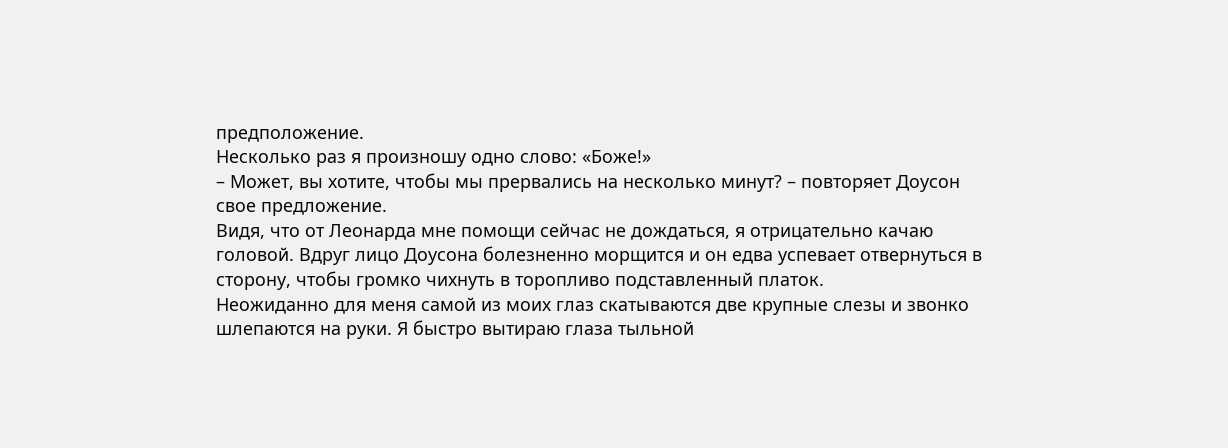предположение.
Несколько раз я произношу одно слово: «Боже!»
– Может, вы хотите, чтобы мы прервались на несколько минут? – повторяет Доусон свое предложение.
Видя, что от Леонарда мне помощи сейчас не дождаться, я отрицательно качаю головой. Вдруг лицо Доусона болезненно морщится и он едва успевает отвернуться в сторону, чтобы громко чихнуть в торопливо подставленный платок.
Неожиданно для меня самой из моих глаз скатываются две крупные слезы и звонко шлепаются на руки. Я быстро вытираю глаза тыльной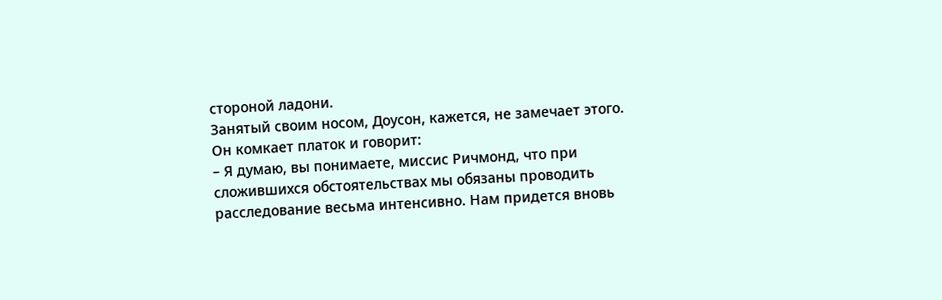стороной ладони.
Занятый своим носом, Доусон, кажется, не замечает этого. Он комкает платок и говорит:
– Я думаю, вы понимаете, миссис Ричмонд, что при сложившихся обстоятельствах мы обязаны проводить расследование весьма интенсивно. Нам придется вновь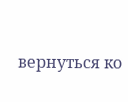вернуться ко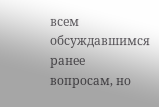всем обсуждавшимся ранее вопросам, но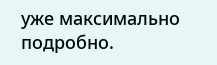уже максимально подробно.